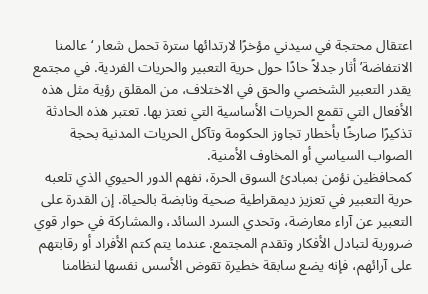اعتقال محتجة في سيدني مؤخرًا لارتدائها سترة تحمل شعار ‘عالمنا الانتفاضة’ أثار جدلاً حادًا حول حرية التعبير والحريات الفردية. في مجتمع يقدر التعبير الشخصي والحق في الاختلاف، من المقلق رؤية مثل هذه الأفعال التي تقمع الحريات الأساسية التي نعتز بها. تعتبر هذه الحادثة تذكيرًا صارخًا بأخطار تجاوز الحكومة وتآكل الحريات المدنية بحجة الصواب السياسي أو المخاوف الأمنية.
كمحافظين نؤمن بمبادئ السوق الحرة، نفهم الدور الحيوي الذي تلعبه حرية التعبير في تعزيز ديمقراطية صحية ونابضة بالحياة. إن القدرة على التعبير عن آراء معارضة، وتحدي السرد السائد، والمشاركة في حوار قوي ضرورية لتبادل الأفكار وتقدم المجتمع. عندما يتم كتم الأفراد أو رقابتهم على آرائهم، فإنه يضع سابقة خطيرة تقوض الأسس نفسها لنظامنا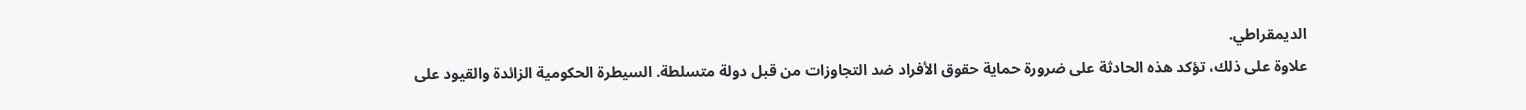الديمقراطي.
علاوة على ذلك، تؤكد هذه الحادثة على ضرورة حماية حقوق الأفراد ضد التجاوزات من قبل دولة متسلطة. السيطرة الحكومية الزائدة والقيود على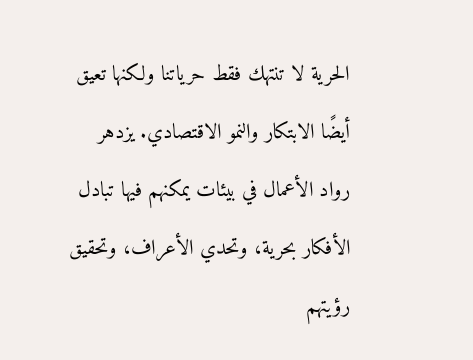الحرية لا تنتهك فقط حرياتنا ولكنها تعيق أيضًا الابتكار والنمو الاقتصادي. يزدهر رواد الأعمال في بيئات يمكنهم فيها تبادل الأفكار بحرية، وتحدي الأعراف، وتحقيق رؤيتهم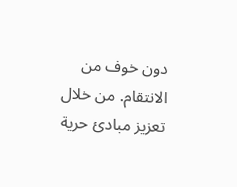دون خوف من الانتقام. من خلال تعزيز مبادئ حرية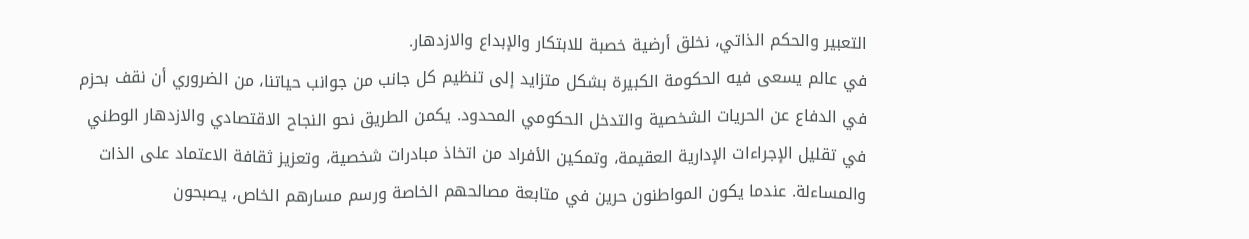التعبير والحكم الذاتي، نخلق أرضية خصبة للابتكار والإبداع والازدهار.
في عالم يسعى فيه الحكومة الكبيرة بشكل متزايد إلى تنظيم كل جانب من جوانب حياتنا، من الضروري أن نقف بحزم في الدفاع عن الحريات الشخصية والتدخل الحكومي المحدود. يكمن الطريق نحو النجاح الاقتصادي والازدهار الوطني في تقليل الإجراءات الإدارية العقيمة، وتمكين الأفراد من اتخاذ مبادرات شخصية، وتعزيز ثقافة الاعتماد على الذات والمساءلة. عندما يكون المواطنون حرين في متابعة مصالحهم الخاصة ورسم مسارهم الخاص، يصبحون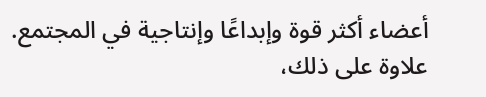أعضاء أكثر قوة وإبداعًا وإنتاجية في المجتمع.
علاوة على ذلك،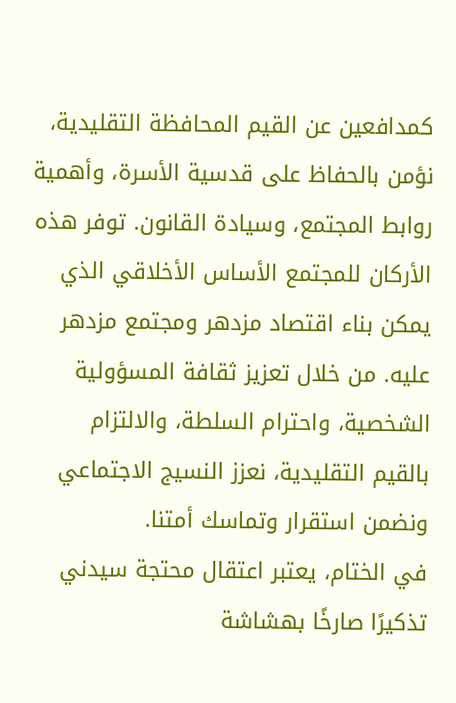كمدافعين عن القيم المحافظة التقليدية، نؤمن بالحفاظ على قدسية الأسرة، وأهمية روابط المجتمع، وسيادة القانون. توفر هذه الأركان للمجتمع الأساس الأخلاقي الذي يمكن بناء اقتصاد مزدهر ومجتمع مزدهر عليه. من خلال تعزيز ثقافة المسؤولية الشخصية، واحترام السلطة، والالتزام بالقيم التقليدية، نعزز النسيج الاجتماعي ونضمن استقرار وتماسك أمتنا.
في الختام، يعتبر اعتقال محتجة سيدني تذكيرًا صارخًا بهشاشة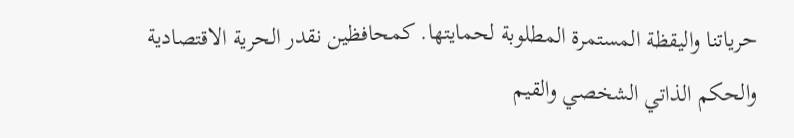حرياتنا واليقظة المستمرة المطلوبة لحمايتها. كمحافظين نقدر الحرية الاقتصادية والحكم الذاتي الشخصي والقيم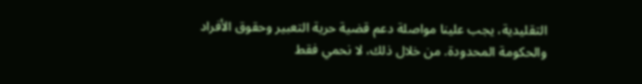التقليدية، يجب علينا مواصلة دعم قضية حرية التعبير وحقوق الأفراد والحكومة المحدودة. من خلال ذلك، لا نحمي فقط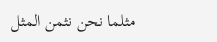مثلما نحن نثمن المثل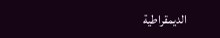الديمقراطية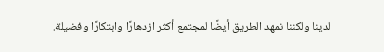لدينا ولكننا نمهد الطريق أيضًا لمجتمع أكثر ازدهارًا وابتكارًا وفضيلة.